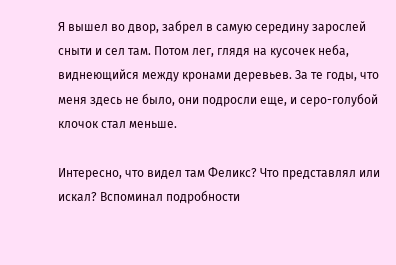Я вышел во двор, забрел в самую середину зарослей сныти и сел там. Потом лег, глядя на кусочек неба, виднеющийся между кронами деревьев. За те годы, что меня здесь не было, они подросли еще, и серо-голубой клочок стал меньше.

Интересно, что видел там Феликс? Что представлял или искал? Вспоминал подробности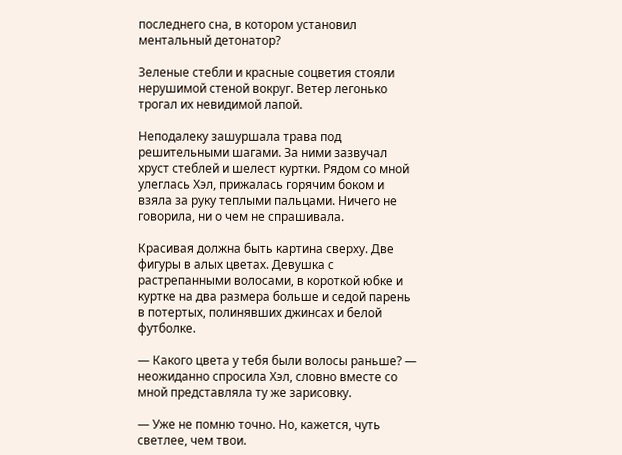последнего сна, в котором установил ментальный детонатор?

Зеленые стебли и красные соцветия стояли нерушимой стеной вокруг. Ветер легонько трогал их невидимой лапой.

Неподалеку зашуршала трава под решительными шагами. За ними зазвучал хруст стеблей и шелест куртки. Рядом со мной улеглась Хэл, прижалась горячим боком и взяла за руку теплыми пальцами. Ничего не говорила, ни о чем не спрашивала.

Красивая должна быть картина сверху. Две фигуры в алых цветах. Девушка с растрепанными волосами, в короткой юбке и куртке на два размера больше и седой парень в потертых, полинявших джинсах и белой футболке.

— Какого цвета у тебя были волосы раньше? — неожиданно спросила Хэл, словно вместе со мной представляла ту же зарисовку.

— Уже не помню точно. Но, кажется, чуть светлее, чем твои.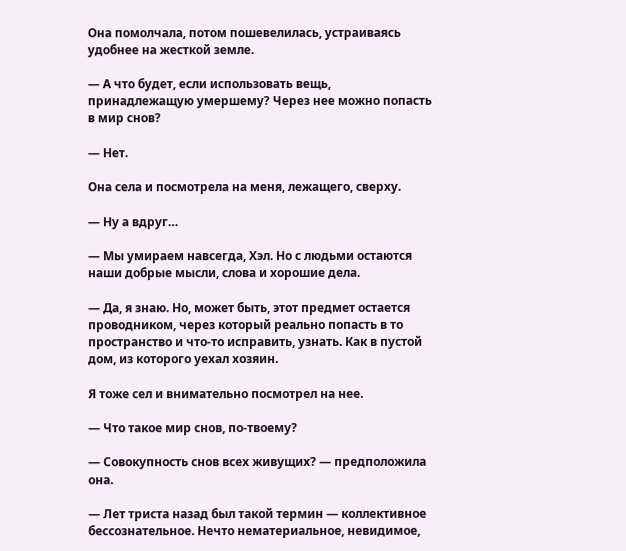Она помолчала, потом пошевелилась, устраиваясь удобнее на жесткой земле.

— А что будет, если использовать вещь, принадлежащую умершему? Через нее можно попасть в мир снов?

— Нет.

Она села и посмотрела на меня, лежащего, сверху.

— Ну а вдруг…

— Мы умираем навсегда, Хэл. Но с людьми остаются наши добрые мысли, слова и хорошие дела.

— Да, я знаю. Но, может быть, этот предмет остается проводником, через который реально попасть в то пространство и что-то исправить, узнать. Как в пустой дом, из которого уехал хозяин.

Я тоже сел и внимательно посмотрел на нее.

— Что такое мир снов, по-твоему?

— Совокупность снов всех живущих? — предположила она.

— Лет триста назад был такой термин — коллективное бессознательное. Нечто нематериальное, невидимое,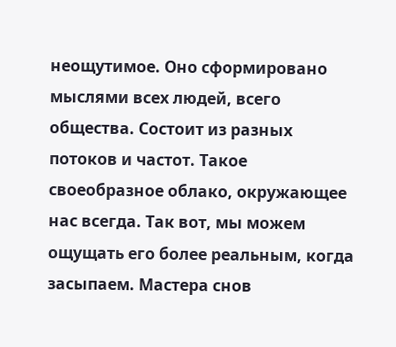неощутимое. Оно сформировано мыслями всех людей, всего общества. Состоит из разных потоков и частот. Такое своеобразное облако, окружающее нас всегда. Так вот, мы можем ощущать его более реальным, когда засыпаем. Мастера снов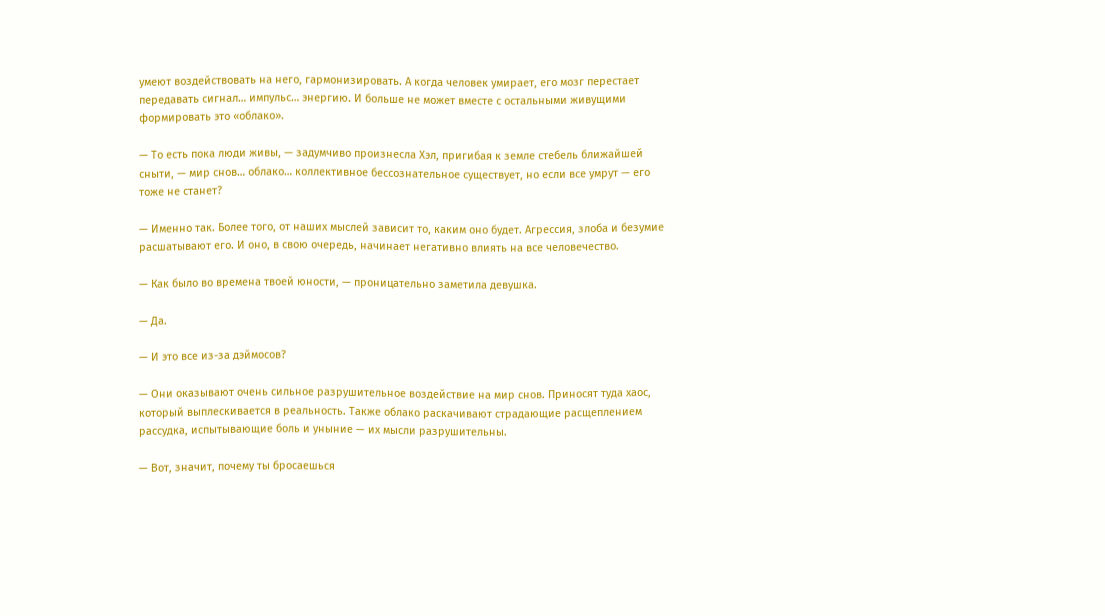умеют воздействовать на него, гармонизировать. А когда человек умирает, его мозг перестает передавать сигнал… импульс… энергию. И больше не может вместе с остальными живущими формировать это «облако».

— То есть пока люди живы, — задумчиво произнесла Хэл, пригибая к земле стебель ближайшей сныти, — мир снов… облако… коллективное бессознательное существует, но если все умрут — его тоже не станет?

— Именно так. Более того, от наших мыслей зависит то, каким оно будет. Агрессия, злоба и безумие расшатывают его. И оно, в свою очередь, начинает негативно влиять на все человечество.

— Как было во времена твоей юности, — проницательно заметила девушка.

— Да.

— И это все из-за дэймосов?

— Они оказывают очень сильное разрушительное воздействие на мир снов. Приносят туда хаос, который выплескивается в реальность. Также облако раскачивают страдающие расщеплением рассудка, испытывающие боль и уныние — их мысли разрушительны.

— Вот, значит, почему ты бросаешься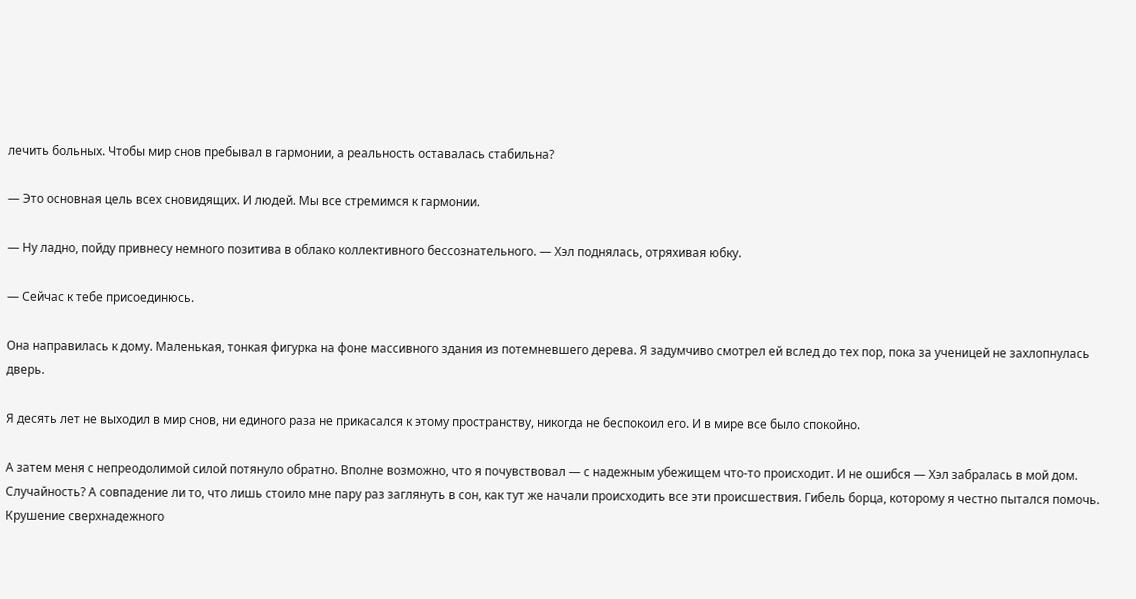лечить больных. Чтобы мир снов пребывал в гармонии, а реальность оставалась стабильна?

— Это основная цель всех сновидящих. И людей. Мы все стремимся к гармонии.

— Ну ладно, пойду привнесу немного позитива в облако коллективного бессознательного. — Хэл поднялась, отряхивая юбку.

— Сейчас к тебе присоединюсь.

Она направилась к дому. Маленькая, тонкая фигурка на фоне массивного здания из потемневшего дерева. Я задумчиво смотрел ей вслед до тех пор, пока за ученицей не захлопнулась дверь.

Я десять лет не выходил в мир снов, ни единого раза не прикасался к этому пространству, никогда не беспокоил его. И в мире все было спокойно.

А затем меня с непреодолимой силой потянуло обратно. Вполне возможно, что я почувствовал — с надежным убежищем что-то происходит. И не ошибся — Хэл забралась в мой дом. Случайность? А совпадение ли то, что лишь стоило мне пару раз заглянуть в сон, как тут же начали происходить все эти происшествия. Гибель борца, которому я честно пытался помочь. Крушение сверхнадежного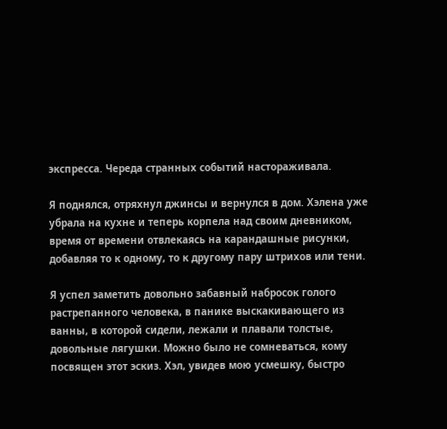экспресса. Череда странных событий настораживала.

Я поднялся, отряхнул джинсы и вернулся в дом. Хэлена уже убрала на кухне и теперь корпела над своим дневником, время от времени отвлекаясь на карандашные рисунки, добавляя то к одному, то к другому пару штрихов или тени.

Я успел заметить довольно забавный набросок голого растрепанного человека, в панике выскакивающего из ванны, в которой сидели, лежали и плавали толстые, довольные лягушки. Можно было не сомневаться, кому посвящен этот эскиз. Хэл, увидев мою усмешку, быстро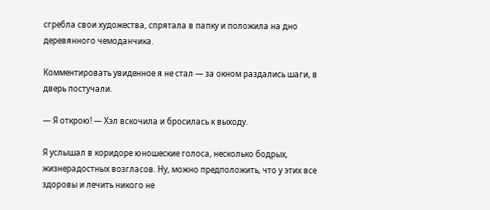сгребла свои художества, спрятала в папку и положила на дно деревянного чемоданчика.

Комментировать увиденное я не стал — за окном раздались шаги, в дверь постучали.

— Я открою! — Хэл вскочила и бросилась к выходу.

Я услышал в коридоре юношеские голоса, несколько бодрых, жизнерадостных возгласов. Ну, можно предположить, что у этих все здоровы и лечить никого не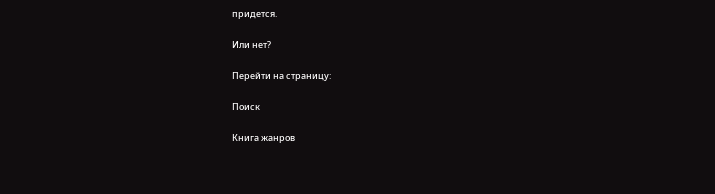придется.

Или нет?

Перейти на страницу:

Поиск

Книга жанров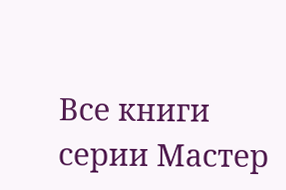Все книги серии Мастер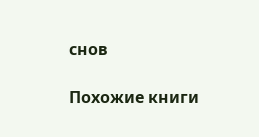снов

Похожие книги